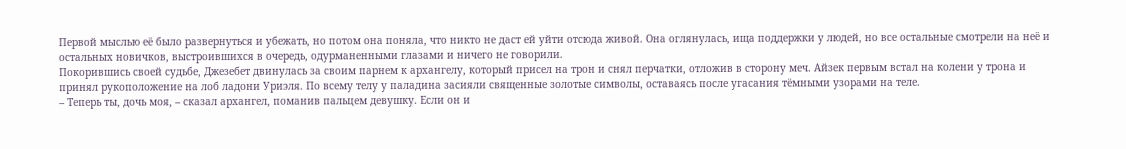Первой мыслью её было развернуться и убежать, но потом она поняла, что никто не даст ей уйти отсюда живой. Она оглянулась, ища поддержки у людей, но все остальные смотрели на неё и остальных новичков, выстроившихся в очередь, одурманенными глазами и ничего не говорили.
Покорившись своей судьбе, Джезебет двинулась за своим парнем к архангелу, который присел на трон и снял перчатки, отложив в сторону меч. Айзек первым встал на колени у трона и принял рукоположение на лоб ладони Уриэля. По всему телу у паладина засияли священные золотые символы, оставаясь после угасания тёмными узорами на теле.
– Теперь ты, дочь моя, – сказал архангел, поманив пальцем девушку. Если он и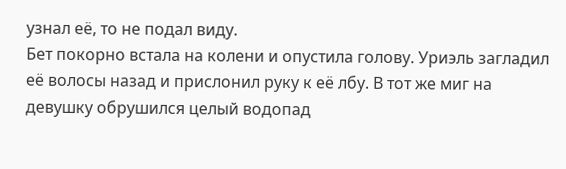узнал её, то не подал виду.
Бет покорно встала на колени и опустила голову. Уриэль загладил её волосы назад и прислонил руку к её лбу. В тот же миг на девушку обрушился целый водопад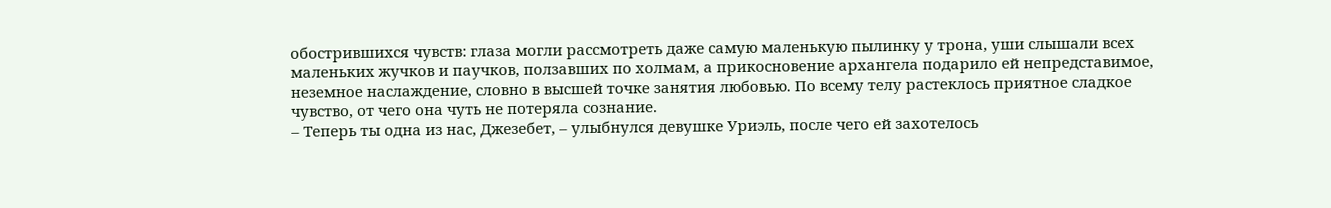обострившихся чувств: глаза могли рассмотреть даже самую маленькую пылинку у трона, уши слышали всех маленьких жучков и паучков, ползавших по холмам, а прикосновение архангела подарило ей непредставимое, неземное наслаждение, словно в высшей точке занятия любовью. По всему телу растеклось приятное сладкое чувство, от чего она чуть не потеряла сознание.
– Теперь ты одна из нас, Джезебет, – улыбнулся девушке Уриэль, после чего ей захотелось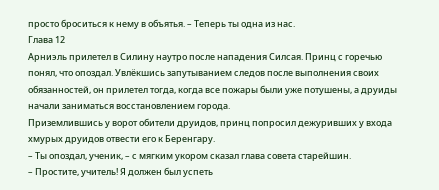просто броситься к нему в объятья. – Теперь ты одна из нас.
Глава 12
Арниэль прилетел в Силину наутро после нападения Силсая. Принц с горечью понял, что опоздал. Увлёкшись запутыванием следов после выполнения своих обязанностей, он прилетел тогда, когда все пожары были уже потушены, а друиды начали заниматься восстановлением города.
Приземлившись у ворот обители друидов, принц попросил дежуривших у входа хмурых друидов отвести его к Беренгару.
– Ты опоздал, ученик, – с мягким укором сказал глава совета старейшин.
– Простите, учитель! Я должен был успеть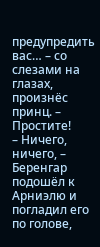предупредить вас… – со слезами на глазах, произнёс принц. – Простите!
– Ничего, ничего, – Беренгар подошёл к Арниэлю и погладил его по голове,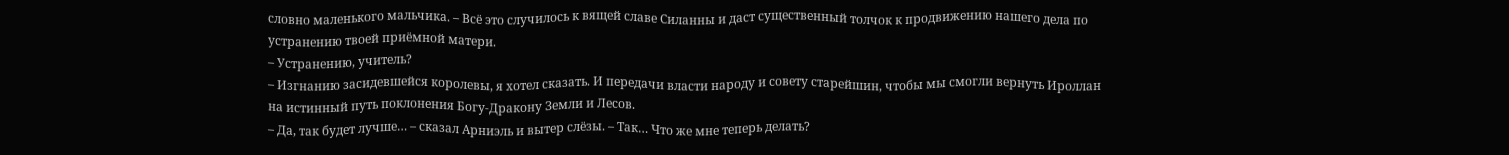словно маленького мальчика. – Всё это случилось к вящей славе Силанны и даст существенный толчок к продвижению нашего дела по устранению твоей приёмной матери.
– Устранению, учитель?
– Изгнанию засидевшейся королевы, я хотел сказать. И передачи власти народу и совету старейшин, чтобы мы смогли вернуть Ироллан на истинный путь поклонения Богу-Дракону Земли и Лесов.
– Да, так будет лучше… – сказал Арниэль и вытер слёзы. – Так… Что же мне теперь делать?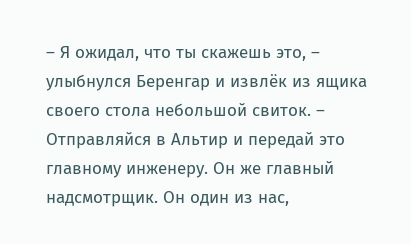– Я ожидал, что ты скажешь это, – улыбнулся Беренгар и извлёк из ящика своего стола небольшой свиток. – Отправляйся в Альтир и передай это главному инженеру. Он же главный надсмотрщик. Он один из нас,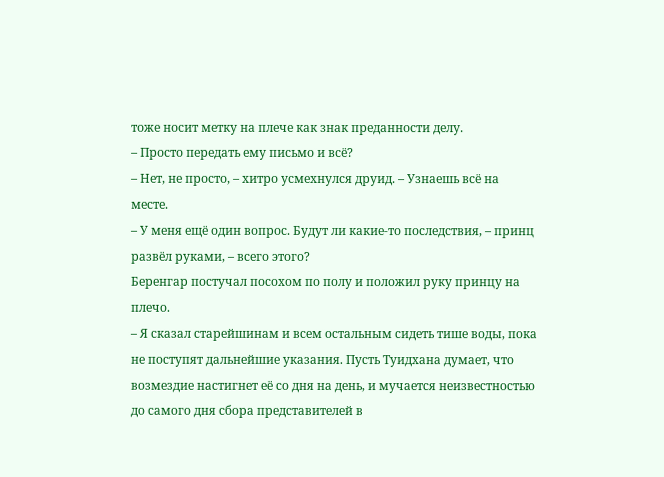тоже носит метку на плече как знак преданности делу.
– Просто передать ему письмо и всё?
– Нет, не просто, – хитро усмехнулся друид. – Узнаешь всё на месте.
– У меня ещё один вопрос. Будут ли какие-то последствия, – принц развёл руками, – всего этого?
Беренгар постучал посохом по полу и положил руку принцу на плечо.
– Я сказал старейшинам и всем остальным сидеть тише воды, пока не поступят дальнейшие указания. Пусть Туидхана думает, что возмездие настигнет её со дня на день, и мучается неизвестностью до самого дня сбора представителей в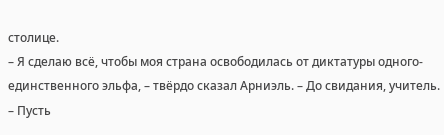столице.
– Я сделаю всё, чтобы моя страна освободилась от диктатуры одного-единственного эльфа, – твёрдо сказал Арниэль. – До свидания, учитель.
– Пусть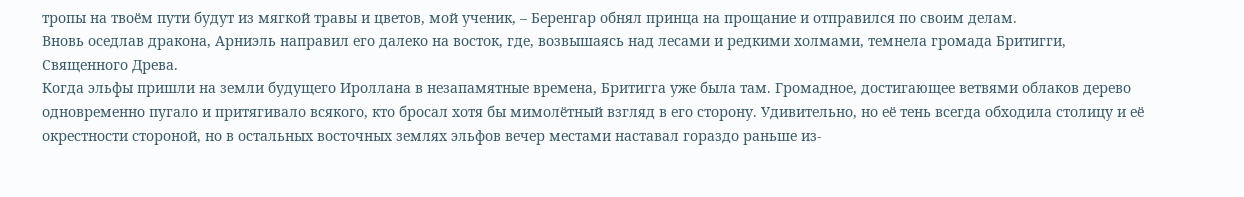тропы на твоём пути будут из мягкой травы и цветов, мой ученик, – Беренгар обнял принца на прощание и отправился по своим делам.
Вновь оседлав дракона, Арниэль направил его далеко на восток, где, возвышаясь над лесами и редкими холмами, темнела громада Бритигги, Священного Древа.
Когда эльфы пришли на земли будущего Ироллана в незапамятные времена, Бритигга уже была там. Громадное, достигающее ветвями облаков дерево одновременно пугало и притягивало всякого, кто бросал хотя бы мимолётный взгляд в его сторону. Удивительно, но её тень всегда обходила столицу и её окрестности стороной, но в остальных восточных землях эльфов вечер местами наставал гораздо раньше из-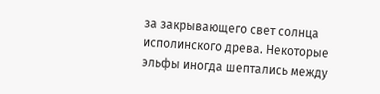за закрывающего свет солнца исполинского древа. Некоторые эльфы иногда шептались между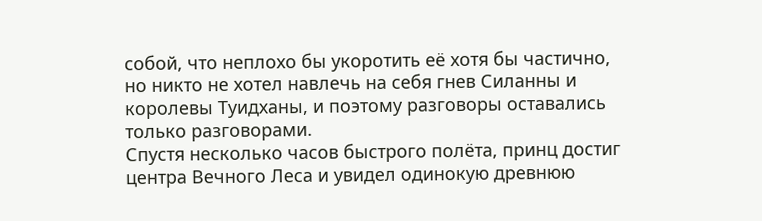собой, что неплохо бы укоротить её хотя бы частично, но никто не хотел навлечь на себя гнев Силанны и королевы Туидханы, и поэтому разговоры оставались только разговорами.
Спустя несколько часов быстрого полёта, принц достиг центра Вечного Леса и увидел одинокую древнюю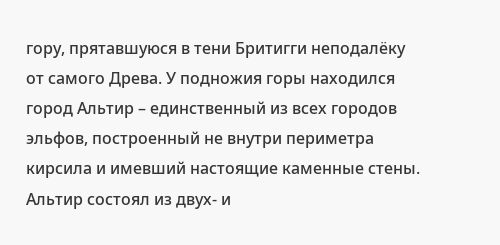гору, прятавшуюся в тени Бритигги неподалёку от самого Древа. У подножия горы находился город Альтир – единственный из всех городов эльфов, построенный не внутри периметра кирсила и имевший настоящие каменные стены. Альтир состоял из двух- и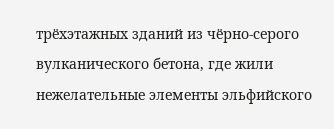трёхэтажных зданий из чёрно-серого вулканического бетона, где жили нежелательные элементы эльфийского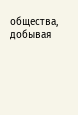общества, добывая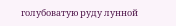голубоватую руду лунной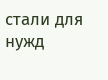стали для нужд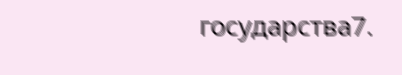государства7.